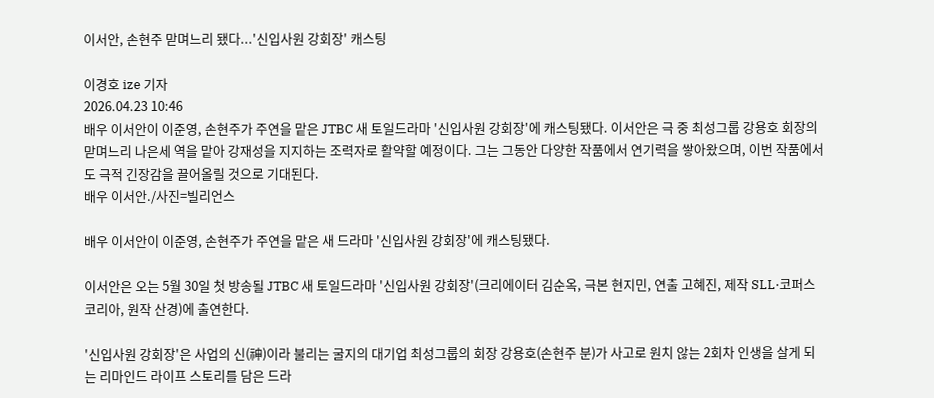이서안, 손현주 맏며느리 됐다...'신입사원 강회장' 캐스팅

이경호 ize 기자
2026.04.23 10:46
배우 이서안이 이준영, 손현주가 주연을 맡은 JTBC 새 토일드라마 '신입사원 강회장'에 캐스팅됐다. 이서안은 극 중 최성그룹 강용호 회장의 맏며느리 나은세 역을 맡아 강재성을 지지하는 조력자로 활약할 예정이다. 그는 그동안 다양한 작품에서 연기력을 쌓아왔으며, 이번 작품에서도 극적 긴장감을 끌어올릴 것으로 기대된다.
배우 이서안./사진=빌리언스

배우 이서안이 이준영, 손현주가 주연을 맡은 새 드라마 '신입사원 강회장'에 캐스팅됐다.

이서안은 오는 5월 30일 첫 방송될 JTBC 새 토일드라마 '신입사원 강회장'(크리에이터 김순옥, 극본 현지민, 연출 고혜진, 제작 SLL·코퍼스코리아, 원작 산경)에 출연한다.

'신입사원 강회장'은 사업의 신(神)이라 불리는 굴지의 대기업 최성그룹의 회장 강용호(손현주 분)가 사고로 원치 않는 2회차 인생을 살게 되는 리마인드 라이프 스토리를 담은 드라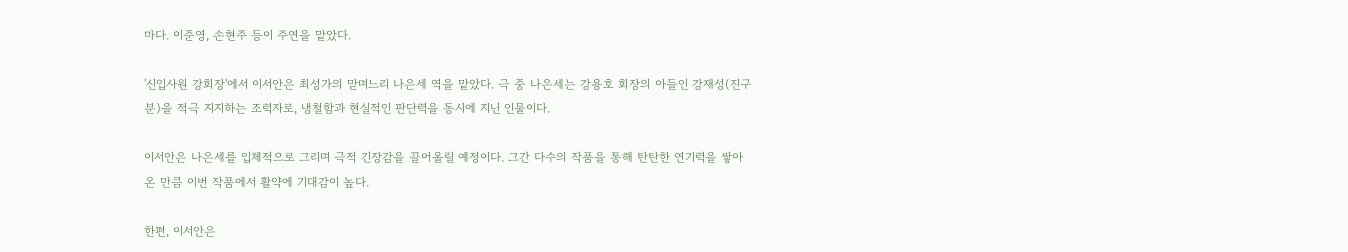마다. 이준영, 손현주 등이 주연을 맡았다.

'신입사원 강회장'에서 이서안은 최성가의 맏며느리 나은세 역을 맡았다. 극 중 나은세는 강용호 회장의 아들인 강재성(진구 분)을 적극 지지하는 조력자로, 냉철함과 현실적인 판단력을 동시에 지닌 인물이다.

이서안은 나은세를 입체적으로 그리며 극적 긴장감을 끌어올릴 예정이다. 그간 다수의 작품을 통해 탄탄한 연기력을 쌓아온 만큼 이번 작품에서 활약에 기대감이 높다.

한편, 이서안은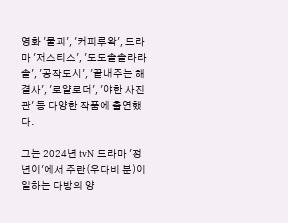영화 '물괴', '커피루왁', 드라마 '저스티스', '도도솔솔라라솔', '공작도시', '끝내주는 해결사', '로얄로더', '야한 사진관' 등 다양한 작품에 출연했다.

그는 2024년 tvN 드라마 '정년이'에서 주란(우다비 분)이 일하는 다방의 양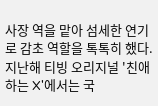사장 역을 맡아 섬세한 연기로 감초 역할을 톡톡히 했다. 지난해 티빙 오리지널 '친애하는 X'에서는 국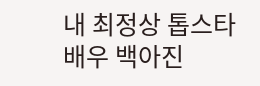내 최정상 톱스타 배우 백아진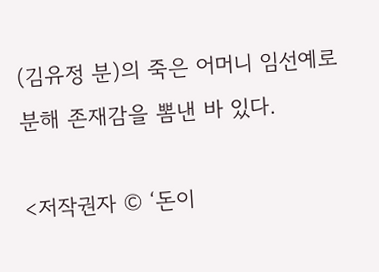(김유정 분)의 죽은 어머니 임선예로 분해 존재감을 뽐낸 바 있다.

<저작권자 © ‘돈이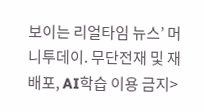보이는 리얼타임 뉴스’ 머니투데이. 무단전재 및 재배포, AI학습 이용 금지>